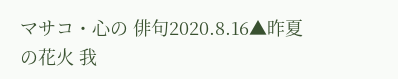マサコ・心の 俳句2020.8.16▲昨夏の花火 我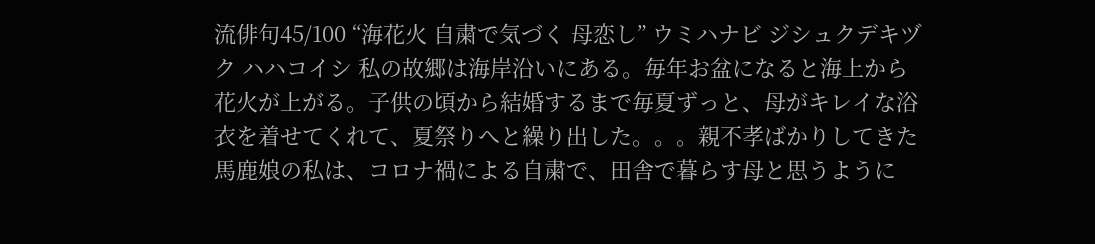流俳句45/100 “海花火 自粛で気づく 母恋し” ウミハナビ ジシュクデキヅク ハハコイシ 私の故郷は海岸沿いにある。毎年お盆になると海上から花火が上がる。子供の頃から結婚するまで毎夏ずっと、母がキレイな浴衣を着せてくれて、夏祭りへと繰り出した。。。親不孝ばかりしてきた馬鹿娘の私は、コロナ禍による自粛で、田舎で暮らす母と思うように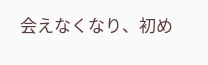会えなくなり、初め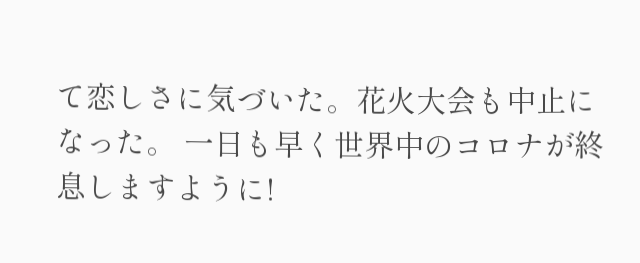て恋しさに気づいた。花火大会も中止になった。 一日も早く世界中のコロナが終息しますように!